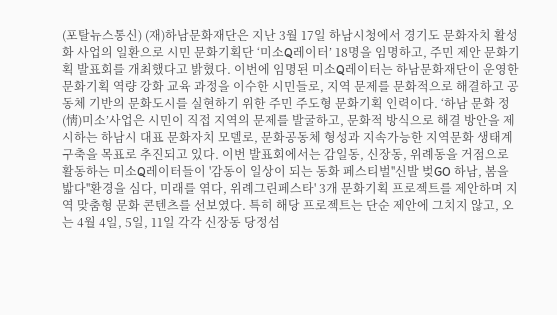(포탈뉴스통신) (재)하남문화재단은 지난 3월 17일 하남시청에서 경기도 문화자치 활성화 사업의 일환으로 시민 문화기획단 ‘미소Q레이터’ 18명을 임명하고, 주민 제안 문화기획 발표회를 개최했다고 밝혔다. 이번에 임명된 미소Q레이터는 하남문화재단이 운영한 문화기획 역량 강화 교육 과정을 이수한 시민들로, 지역 문제를 문화적으로 해결하고 공동체 기반의 문화도시를 실현하기 위한 주민 주도형 문화기획 인력이다. ‘하남 문화 정(情)미소’사업은 시민이 직접 지역의 문제를 발굴하고, 문화적 방식으로 해결 방안을 제시하는 하남시 대표 문화자치 모델로, 문화공동체 형성과 지속가능한 지역문화 생태계 구축을 목표로 추진되고 있다. 이번 발표회에서는 감일동, 신장동, 위례동을 거점으로 활동하는 미소Q레이터들이 '감동이 일상이 되는 동화 페스티벌''신발 벚GO 하남, 봄을 밟다''환경을 심다, 미래를 엮다, 위례그린페스타' 3개 문화기획 프로젝트를 제안하며 지역 맞춤형 문화 콘텐츠를 선보였다. 특히 해당 프로젝트는 단순 제안에 그치지 않고, 오는 4월 4일, 5일, 11일 각각 신장동 당정섬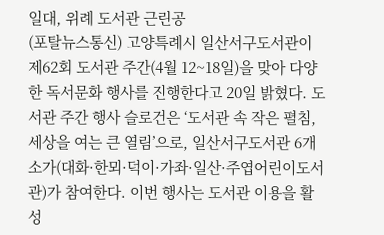일대, 위례 도서관 근린공
(포탈뉴스통신) 고양특례시 일산서구도서관이 제62회 도서관 주간(4월 12~18일)을 맞아 다양한 독서문화 행사를 진행한다고 20일 밝혔다. 도서관 주간 행사 슬로건은 ‘도서관 속 작은 펼침, 세상을 여는 큰 열림’으로, 일산서구도서관 6개소가(대화·한뫼·덕이·가좌·일산·주엽어린이도서관)가 참여한다. 이번 행사는 도서관 이용을 활성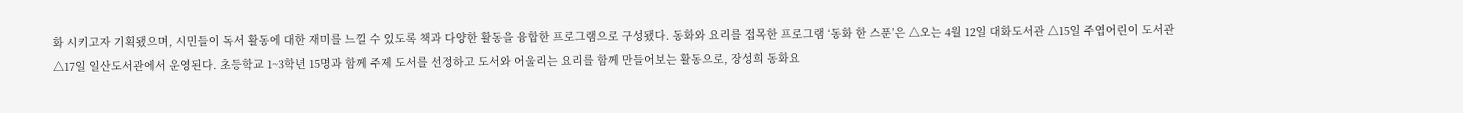화 시키고자 기획됐으며, 시민들이 독서 활동에 대한 재미를 느낄 수 있도록 책과 다양한 활동을 융합한 프로그램으로 구성됐다. 동화와 요리를 접목한 프로그램 ‘동화 한 스푼’은 △오는 4월 12일 대화도서관 △15일 주엽어린이 도서관 △17일 일산도서관에서 운영된다. 초등학교 1~3학년 15명과 함께 주제 도서를 선정하고 도서와 어울리는 요리를 함께 만들어보는 활동으로, 장성희 동화요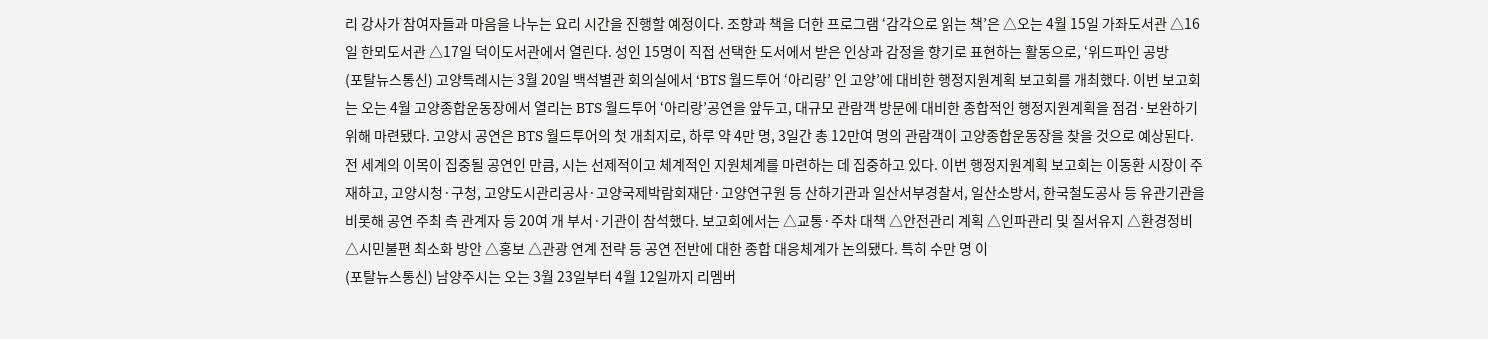리 강사가 참여자들과 마음을 나누는 요리 시간을 진행할 예정이다. 조향과 책을 더한 프로그램 ‘감각으로 읽는 책’은 △오는 4월 15일 가좌도서관 △16일 한뫼도서관 △17일 덕이도서관에서 열린다. 성인 15명이 직접 선택한 도서에서 받은 인상과 감정을 향기로 표현하는 활동으로, ‘위드파인 공방
(포탈뉴스통신) 고양특례시는 3월 20일 백석별관 회의실에서 ‘BTS 월드투어 ‘아리랑’ 인 고양’에 대비한 행정지원계획 보고회를 개최했다. 이번 보고회는 오는 4월 고양종합운동장에서 열리는 BTS 월드투어 ‘아리랑’공연을 앞두고, 대규모 관람객 방문에 대비한 종합적인 행정지원계획을 점검·보완하기 위해 마련됐다. 고양시 공연은 BTS 월드투어의 첫 개최지로, 하루 약 4만 명, 3일간 총 12만여 명의 관람객이 고양종합운동장을 찾을 것으로 예상된다. 전 세계의 이목이 집중될 공연인 만큼, 시는 선제적이고 체계적인 지원체계를 마련하는 데 집중하고 있다. 이번 행정지원계획 보고회는 이동환 시장이 주재하고, 고양시청·구청, 고양도시관리공사·고양국제박람회재단·고양연구원 등 산하기관과 일산서부경찰서, 일산소방서, 한국철도공사 등 유관기관을 비롯해 공연 주최 측 관계자 등 20여 개 부서·기관이 참석했다. 보고회에서는 △교통·주차 대책 △안전관리 계획 △인파관리 및 질서유지 △환경정비 △시민불편 최소화 방안 △홍보 △관광 연계 전략 등 공연 전반에 대한 종합 대응체계가 논의됐다. 특히 수만 명 이
(포탈뉴스통신) 남양주시는 오는 3월 23일부터 4월 12일까지 리멤버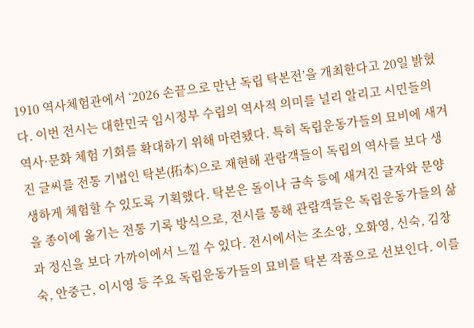1910 역사체험관에서 ‘2026 손끝으로 만난 독립 탁본전’을 개최한다고 20일 밝혔다. 이번 전시는 대한민국 임시정부 수립의 역사적 의미를 널리 알리고 시민들의 역사·문화 체험 기회를 확대하기 위해 마련됐다. 특히 독립운동가들의 묘비에 새겨진 글씨를 전통 기법인 탁본(拓本)으로 재현해 관람객들이 독립의 역사를 보다 생생하게 체험할 수 있도록 기획했다. 탁본은 돌이나 금속 등에 새겨진 글자와 문양을 종이에 옮기는 전통 기록 방식으로, 전시를 통해 관람객들은 독립운동가들의 삶과 정신을 보다 가까이에서 느낄 수 있다. 전시에서는 조소앙, 오화영, 신숙, 김창숙, 안중근, 이시영 등 주요 독립운동가들의 묘비를 탁본 작품으로 선보인다. 이를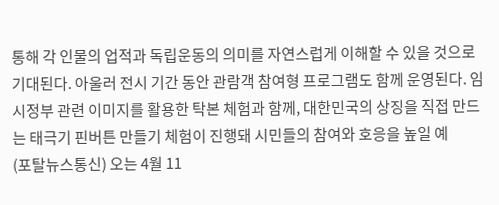통해 각 인물의 업적과 독립운동의 의미를 자연스럽게 이해할 수 있을 것으로 기대된다. 아울러 전시 기간 동안 관람객 참여형 프로그램도 함께 운영된다. 임시정부 관련 이미지를 활용한 탁본 체험과 함께, 대한민국의 상징을 직접 만드는 태극기 핀버튼 만들기 체험이 진행돼 시민들의 참여와 호응을 높일 예
(포탈뉴스통신) 오는 4월 11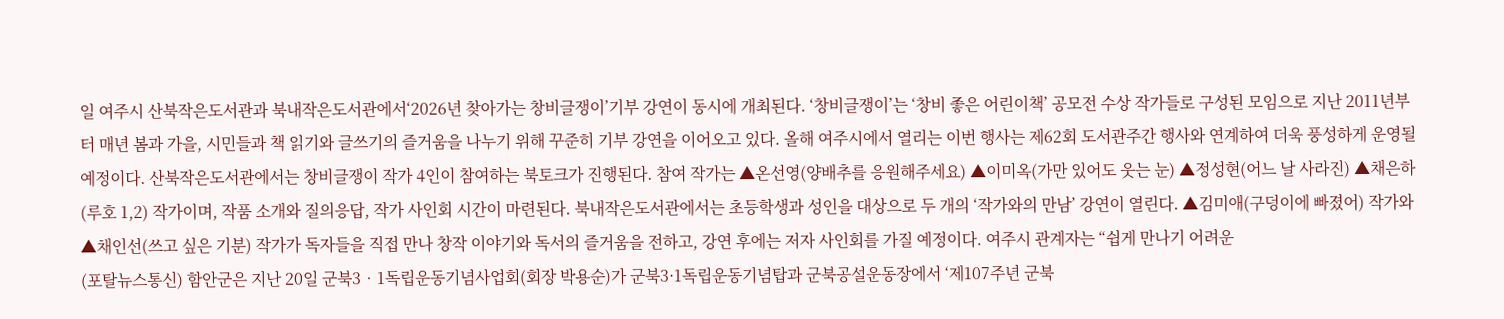일 여주시 산북작은도서관과 북내작은도서관에서‘2026년 찾아가는 창비글쟁이’기부 강연이 동시에 개최된다. ‘창비글쟁이’는 ‘창비 좋은 어린이책’ 공모전 수상 작가들로 구성된 모임으로 지난 2011년부터 매년 봄과 가을, 시민들과 책 읽기와 글쓰기의 즐거움을 나누기 위해 꾸준히 기부 강연을 이어오고 있다. 올해 여주시에서 열리는 이번 행사는 제62회 도서관주간 행사와 연계하여 더욱 풍성하게 운영될 예정이다. 산북작은도서관에서는 창비글쟁이 작가 4인이 참여하는 북토크가 진행된다. 참여 작가는 ▲온선영(양배추를 응원해주세요) ▲이미옥(가만 있어도 웃는 눈) ▲정성현(어느 날 사라진) ▲채은하(루호 1,2) 작가이며, 작품 소개와 질의응답, 작가 사인회 시간이 마련된다. 북내작은도서관에서는 초등학생과 성인을 대상으로 두 개의 ‘작가와의 만남’ 강연이 열린다. ▲김미애(구덩이에 빠졌어) 작가와 ▲채인선(쓰고 싶은 기분) 작가가 독자들을 직접 만나 창작 이야기와 독서의 즐거움을 전하고, 강연 후에는 저자 사인회를 가질 예정이다. 여주시 관계자는 “쉽게 만나기 어려운
(포탈뉴스통신) 함안군은 지난 20일 군북3‧1독립운동기념사업회(회장 박용순)가 군북3·1독립운동기념탑과 군북공설운동장에서 ‘제107주년 군북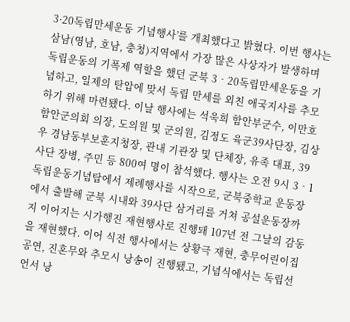3·20독립만세운동 기념행사’를 개최했다고 밝혔다. 이번 행사는 삼남(영남, 호남, 충청)지역에서 가장 많은 사상자가 발생하며 독립운동의 기폭제 역할을 했던 군북 3‧20독립만세운동을 기념하고, 일제의 탄압에 맞서 독립 만세를 외친 애국지사를 추모하기 위해 마련됐다. 이날 행사에는 석욱희 함안부군수, 이만호 함안군의회 의장, 도의원 및 군의원, 김정도 육군39사단장, 김상우 경남동부보훈지청장, 관내 기관장 및 단체장, 유족 대표, 39사단 장병, 주민 등 800여 명이 참석했다. 행사는 오전 9시 3‧1독립운동기념탑에서 제례행사를 시작으로, 군북중학교 운동장에서 출발해 군북 시내와 39사단 삼거리를 거쳐 공설운동장까지 이어지는 시가행진 재현행사로 진행돼 107년 전 그날의 감동을 재현했다. 이어 식전 행사에서는 상황극 재현, 충무어린이집 공연, 진혼무와 추모시 낭송이 진행됐고, 기념식에서는 독립선언서 낭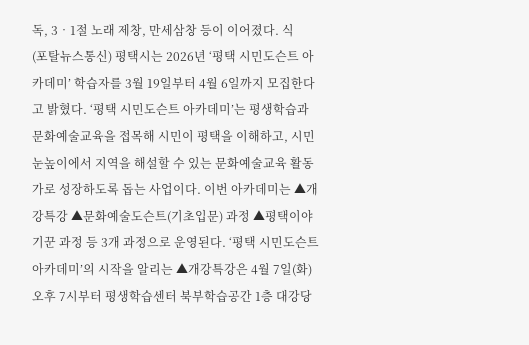독, 3‧1절 노래 제창, 만세삼창 등이 이어졌다. 식
(포탈뉴스통신) 평택시는 2026년 ‘평택 시민도슨트 아카데미’ 학습자를 3월 19일부터 4월 6일까지 모집한다고 밝혔다. ‘평택 시민도슨트 아카데미’는 평생학습과 문화예술교육을 접목해 시민이 평택을 이해하고, 시민 눈높이에서 지역을 해설할 수 있는 문화예술교육 활동가로 성장하도록 돕는 사업이다. 이번 아카데미는 ▲개강특강 ▲문화예술도슨트(기초입문) 과정 ▲평택이야기꾼 과정 등 3개 과정으로 운영된다. ‘평택 시민도슨트 아카데미’의 시작을 알리는 ▲개강특강은 4월 7일(화) 오후 7시부터 평생학습센터 북부학습공간 1층 대강당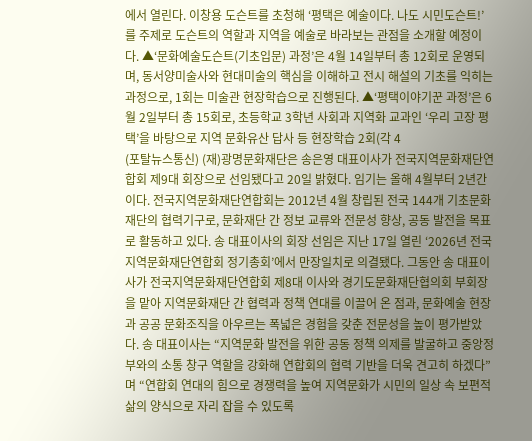에서 열린다. 이창용 도슨트를 초청해 ‘평택은 예술이다. 나도 시민도슨트!’를 주제로 도슨트의 역할과 지역을 예술로 바라보는 관점을 소개할 예정이다. ▲‘문화예술도슨트(기초입문) 과정’은 4월 14일부터 총 12회로 운영되며, 동서양미술사와 현대미술의 핵심을 이해하고 전시 해설의 기초를 익히는 과정으로, 1회는 미술관 현장학습으로 진행된다. ▲‘평택이야기꾼 과정’은 6월 2일부터 총 15회로, 초등학교 3학년 사회과 지역화 교과인 ‘우리 고장 평택’을 바탕으로 지역 문화유산 답사 등 현장학습 2회(각 4
(포탈뉴스통신) (재)광명문화재단은 송은영 대표이사가 전국지역문화재단연합회 제9대 회장으로 선임됐다고 20일 밝혔다. 임기는 올해 4월부터 2년간이다. 전국지역문화재단연합회는 2012년 4월 창립된 전국 144개 기초문화재단의 협력기구로, 문화재단 간 정보 교류와 전문성 향상, 공동 발전을 목표로 활동하고 있다. 송 대표이사의 회장 선임은 지난 17일 열린 ‘2026년 전국지역문화재단연합회 정기총회’에서 만장일치로 의결됐다. 그동안 송 대표이사가 전국지역문화재단연합회 제8대 이사와 경기도문화재단협의회 부회장을 맡아 지역문화재단 간 협력과 정책 연대를 이끌어 온 점과, 문화예술 현장과 공공 문화조직을 아우르는 폭넓은 경험을 갖춘 전문성을 높이 평가받았다. 송 대표이사는 “지역문화 발전을 위한 공동 정책 의제를 발굴하고 중앙정부와의 소통 창구 역할을 강화해 연합회의 협력 기반을 더욱 견고히 하겠다”며 “연합회 연대의 힘으로 경쟁력을 높여 지역문화가 시민의 일상 속 보편적 삶의 양식으로 자리 잡을 수 있도록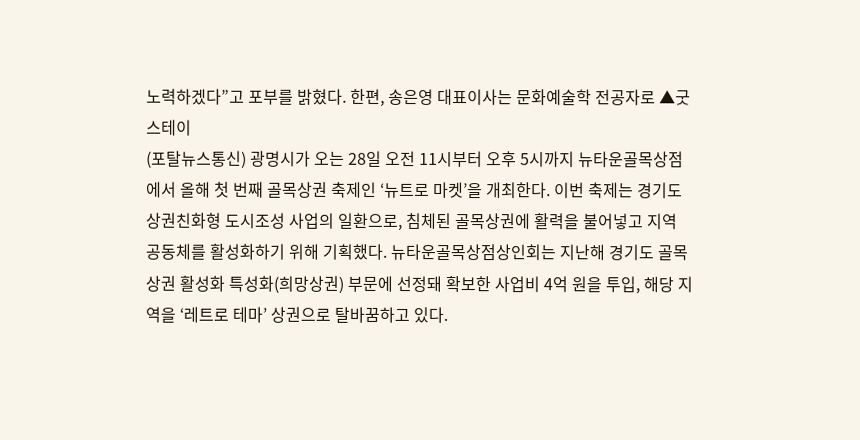노력하겠다”고 포부를 밝혔다. 한편, 송은영 대표이사는 문화예술학 전공자로 ▲굿스테이
(포탈뉴스통신) 광명시가 오는 28일 오전 11시부터 오후 5시까지 뉴타운골목상점에서 올해 첫 번째 골목상권 축제인 ‘뉴트로 마켓’을 개최한다. 이번 축제는 경기도 상권친화형 도시조성 사업의 일환으로, 침체된 골목상권에 활력을 불어넣고 지역 공동체를 활성화하기 위해 기획했다. 뉴타운골목상점상인회는 지난해 경기도 골목상권 활성화 특성화(희망상권) 부문에 선정돼 확보한 사업비 4억 원을 투입, 해당 지역을 ‘레트로 테마’ 상권으로 탈바꿈하고 있다.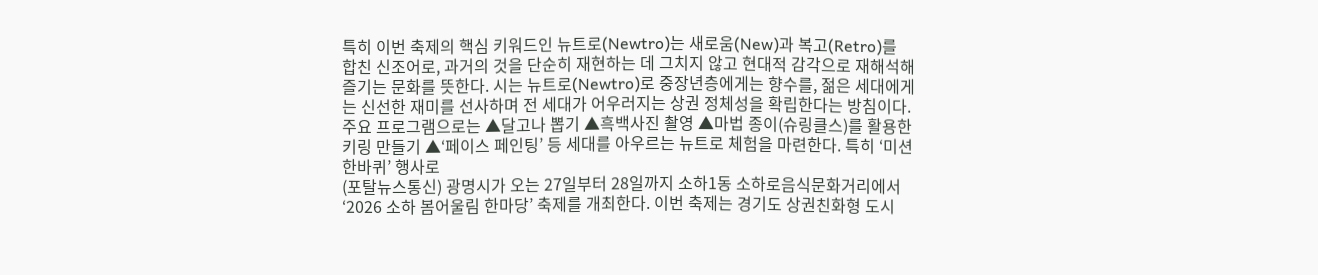특히 이번 축제의 핵심 키워드인 뉴트로(Newtro)는 새로움(New)과 복고(Retro)를 합친 신조어로, 과거의 것을 단순히 재현하는 데 그치지 않고 현대적 감각으로 재해석해 즐기는 문화를 뜻한다. 시는 뉴트로(Newtro)로 중장년층에게는 향수를, 젊은 세대에게는 신선한 재미를 선사하며 전 세대가 어우러지는 상권 정체성을 확립한다는 방침이다. 주요 프로그램으로는 ▲달고나 뽑기 ▲흑백사진 촬영 ▲마법 종이(슈링클스)를 활용한 키링 만들기 ▲‘페이스 페인팅’ 등 세대를 아우르는 뉴트로 체험을 마련한다. 특히 ‘미션 한바퀴’ 행사로
(포탈뉴스통신) 광명시가 오는 27일부터 28일까지 소하1동 소하로음식문화거리에서 ‘2026 소하 봄어울림 한마당’ 축제를 개최한다. 이번 축제는 경기도 상권친화형 도시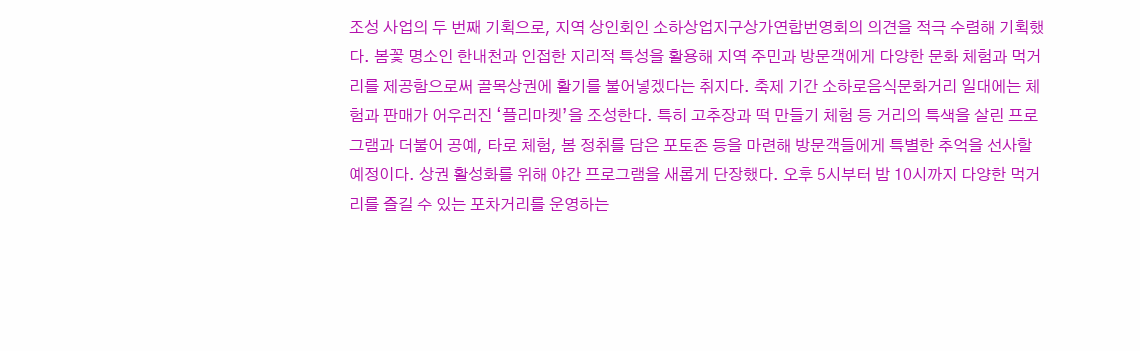조성 사업의 두 번째 기획으로, 지역 상인회인 소하상업지구상가연합번영회의 의견을 적극 수렴해 기획했다. 봄꽃 명소인 한내천과 인접한 지리적 특성을 활용해 지역 주민과 방문객에게 다양한 문화 체험과 먹거리를 제공함으로써 골목상권에 활기를 불어넣겠다는 취지다. 축제 기간 소하로음식문화거리 일대에는 체험과 판매가 어우러진 ‘플리마켓’을 조성한다. 특히 고추장과 떡 만들기 체험 등 거리의 특색을 살린 프로그램과 더불어 공예, 타로 체험, 봄 정취를 담은 포토존 등을 마련해 방문객들에게 특별한 추억을 선사할 예정이다. 상권 활성화를 위해 야간 프로그램을 새롭게 단장했다. 오후 5시부터 밤 10시까지 다양한 먹거리를 즐길 수 있는 포차거리를 운영하는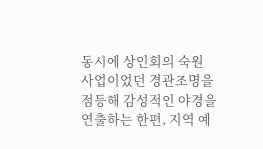동시에 상인회의 숙원 사업이었던 경관조명을 점등해 감성적인 야경을 연출하는 한편, 지역 예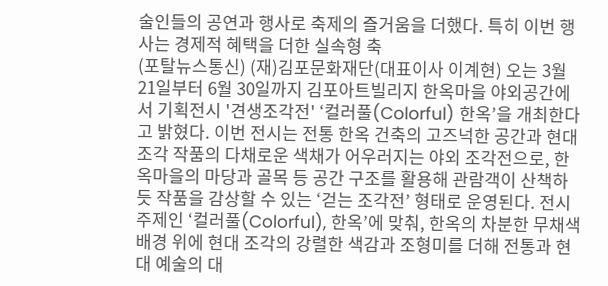술인들의 공연과 행사로 축제의 즐거움을 더했다. 특히 이번 행사는 경제적 혜택을 더한 실속형 축
(포탈뉴스통신) (재)김포문화재단(대표이사 이계현) 오는 3월 21일부터 6월 30일까지 김포아트빌리지 한옥마을 야외공간에서 기획전시 '견생조각전' ‘컬러풀(Colorful) 한옥’을 개최한다고 밝혔다. 이번 전시는 전통 한옥 건축의 고즈넉한 공간과 현대 조각 작품의 다채로운 색채가 어우러지는 야외 조각전으로, 한옥마을의 마당과 골목 등 공간 구조를 활용해 관람객이 산책하듯 작품을 감상할 수 있는 ‘걷는 조각전’ 형태로 운영된다. 전시 주제인 ‘컬러풀(Colorful), 한옥’에 맞춰, 한옥의 차분한 무채색 배경 위에 현대 조각의 강렬한 색감과 조형미를 더해 전통과 현대 예술의 대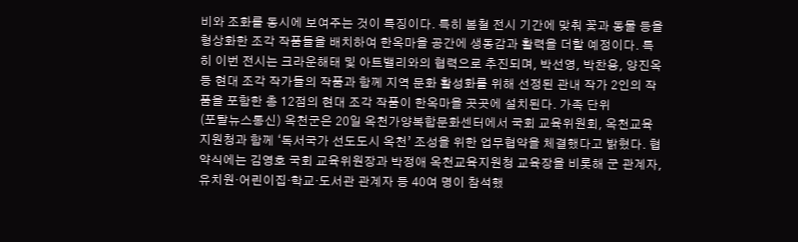비와 조화를 동시에 보여주는 것이 특징이다. 특히 봄철 전시 기간에 맞춰 꽃과 동물 등을 형상화한 조각 작품들을 배치하여 한옥마을 공간에 생동감과 활력을 더할 예정이다. 특히 이번 전시는 크라운해태 및 아트밸리와의 협력으로 추진되며, 박선영, 박찬용, 양진옥 등 현대 조각 작가들의 작품과 함께 지역 문화 활성화를 위해 선정된 관내 작가 2인의 작품을 포함한 총 12점의 현대 조각 작품이 한옥마을 곳곳에 설치된다. 가족 단위
(포탈뉴스통신) 옥천군은 20일 옥천가양복합문화센터에서 국회 교육위원회, 옥천교육지원청과 함께 ‘독서국가 선도도시 옥천’ 조성을 위한 업무협약을 체결했다고 밝혔다. 협약식에는 김영호 국회 교육위원장과 박정애 옥천교육지원청 교육장을 비롯해 군 관계자, 유치원·어린이집·학교·도서관 관계자 등 40여 명이 참석했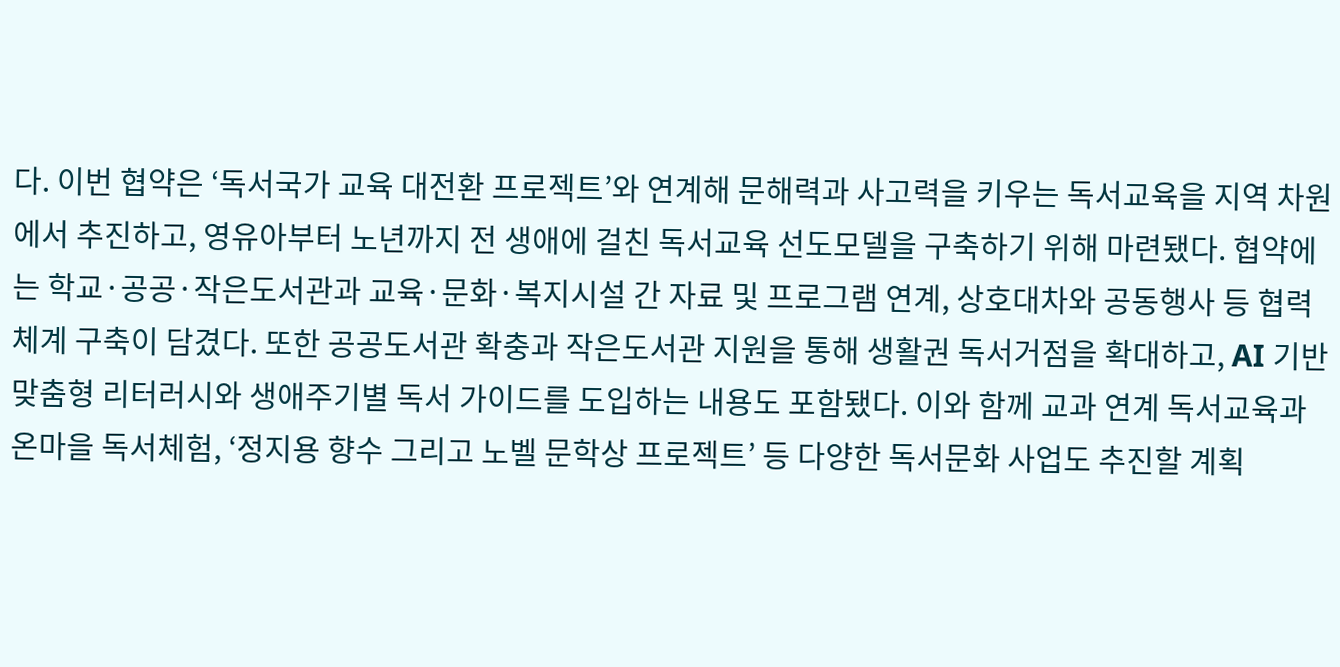다. 이번 협약은 ‘독서국가 교육 대전환 프로젝트’와 연계해 문해력과 사고력을 키우는 독서교육을 지역 차원에서 추진하고, 영유아부터 노년까지 전 생애에 걸친 독서교육 선도모델을 구축하기 위해 마련됐다. 협약에는 학교·공공·작은도서관과 교육·문화·복지시설 간 자료 및 프로그램 연계, 상호대차와 공동행사 등 협력체계 구축이 담겼다. 또한 공공도서관 확충과 작은도서관 지원을 통해 생활권 독서거점을 확대하고, AI 기반 맞춤형 리터러시와 생애주기별 독서 가이드를 도입하는 내용도 포함됐다. 이와 함께 교과 연계 독서교육과 온마을 독서체험, ‘정지용 향수 그리고 노벨 문학상 프로젝트’ 등 다양한 독서문화 사업도 추진할 계획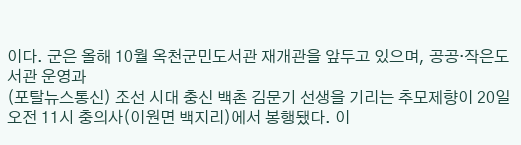이다. 군은 올해 10월 옥천군민도서관 재개관을 앞두고 있으며, 공공·작은도서관 운영과
(포탈뉴스통신) 조선 시대 충신 백촌 김문기 선생을 기리는 추모제향이 20일 오전 11시 충의사(이원면 백지리)에서 봉행됐다. 이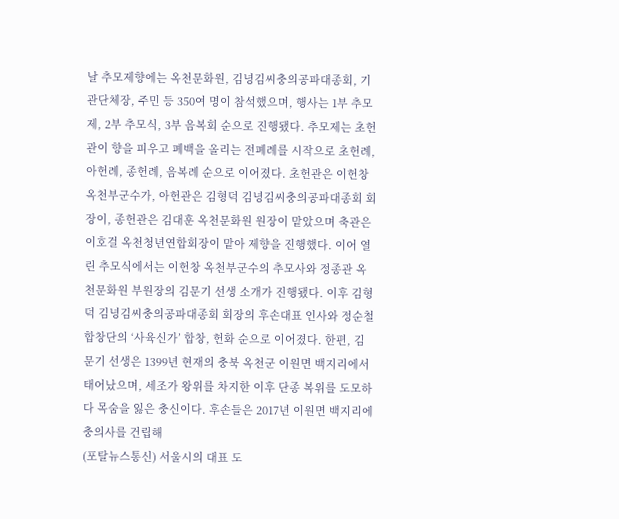날 추모제향에는 옥천문화원, 김녕김씨충의공파대종회, 기관단체장, 주민 등 350여 명이 참석했으며, 행사는 1부 추모제, 2부 추모식, 3부 음복회 순으로 진행됐다. 추모제는 초헌관이 향을 피우고 폐백을 올리는 전폐례를 시작으로 초헌례, 아헌례, 종헌례, 음복례 순으로 이어졌다. 초헌관은 이헌창 옥천부군수가, 아헌관은 김형덕 김녕김씨충의공파대종회 회장이, 종헌관은 김대훈 옥천문화원 원장이 맡았으며 축관은 이호걸 옥천청년연합회장이 맡아 제향을 진행했다. 이어 열린 추모식에서는 이헌창 옥천부군수의 추모사와 정종관 옥천문화원 부원장의 김문기 선생 소개가 진행됐다. 이후 김형덕 김녕김씨충의공파대종회 회장의 후손대표 인사와 정순철합창단의 ‘사육신가’ 합창, 헌화 순으로 이어졌다. 한편, 김문기 선생은 1399년 현재의 충북 옥천군 이원면 백지리에서 태어났으며, 세조가 왕위를 차지한 이후 단종 복위를 도모하다 목숨을 잃은 충신이다. 후손들은 2017년 이원면 백지리에 충의사를 건립해
(포탈뉴스통신) 서울시의 대표 도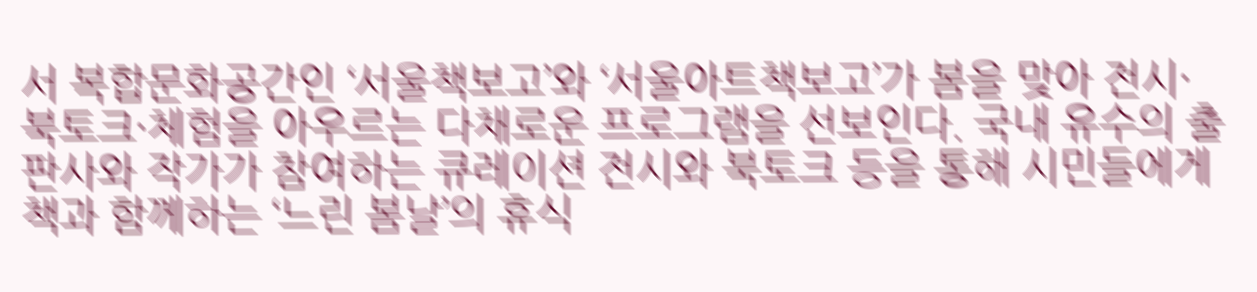서 복합문화공간인 ‘서울책보고’와 ‘서울아트책보고’가 봄을 맞아 전시·북토크·체험을 아우르는 다채로운 프로그램을 선보인다. 국내 유수의 출판사와 작가가 참여하는 큐레이션 전시와 북토크 등을 통해 시민들에게 책과 함께하는 ‘느린 봄날’의 휴식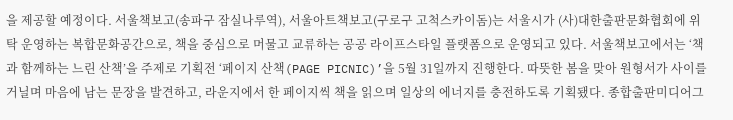을 제공할 예정이다. 서울책보고(송파구 잠실나루역), 서울아트책보고(구로구 고척스카이돔)는 서울시가 (사)대한출판문화협회에 위탁 운영하는 복합문화공간으로, 책을 중심으로 머물고 교류하는 공공 라이프스타일 플랫폼으로 운영되고 있다. 서울책보고에서는 ‘책과 함께하는 느린 산책’을 주제로 기획전 ‘페이지 산책(PAGE PICNIC)’을 5월 31일까지 진행한다. 따뜻한 봄을 맞아 원형서가 사이를 거닐며 마음에 남는 문장을 발견하고, 라운지에서 한 페이지씩 책을 읽으며 일상의 에너지를 충전하도록 기획됐다. 종합출판미디어그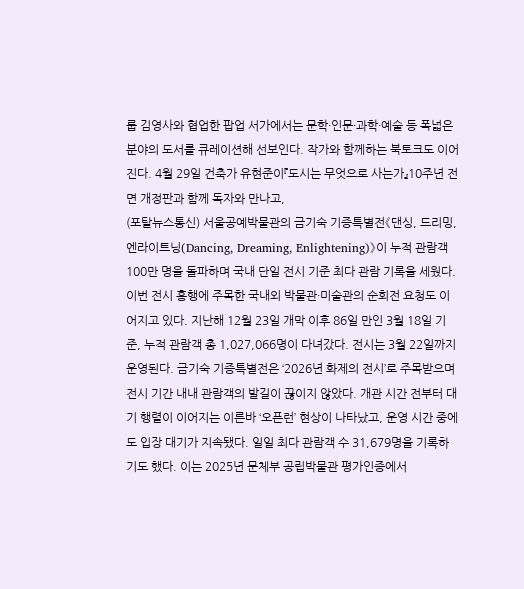룹 김영사와 협업한 팝업 서가에서는 문학·인문·과학·예술 등 폭넓은 분야의 도서를 큐레이션해 선보인다. 작가와 함께하는 북토크도 이어진다. 4월 29일 건축가 유현준이『도시는 무엇으로 사는가』10주년 전면 개정판과 함께 독자와 만나고,
(포탈뉴스통신) 서울공예박물관의 금기숙 기증특별전《댄싱, 드리밍, 엔라이트닝(Dancing, Dreaming, Enlightening)》이 누적 관람객 100만 명을 돌파하며 국내 단일 전시 기준 최다 관람 기록을 세웠다. 이번 전시 흥행에 주목한 국내외 박물관·미술관의 순회전 요청도 이어지고 있다. 지난해 12월 23일 개막 이후 86일 만인 3월 18일 기준, 누적 관람객 총 1,027,066명이 다녀갔다. 전시는 3월 22일까지 운영된다. 금기숙 기증특별전은 ‘2026년 화제의 전시’로 주목받으며 전시 기간 내내 관람객의 발길이 끊이지 않았다. 개관 시간 전부터 대기 행렬이 이어지는 이른바 ‘오픈런’ 현상이 나타났고, 운영 시간 중에도 입장 대기가 지속됐다. 일일 최다 관람객 수 31,679명을 기록하기도 했다. 이는 2025년 문체부 공립박물관 평가인증에서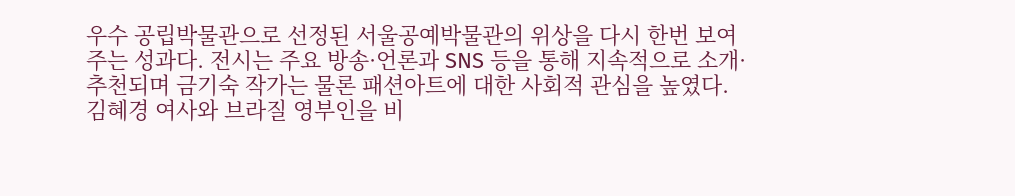우수 공립박물관으로 선정된 서울공예박물관의 위상을 다시 한번 보여주는 성과다. 전시는 주요 방송·언론과 SNS 등을 통해 지속적으로 소개·추천되며 금기숙 작가는 물론 패션아트에 대한 사회적 관심을 높였다. 김혜경 여사와 브라질 영부인을 비